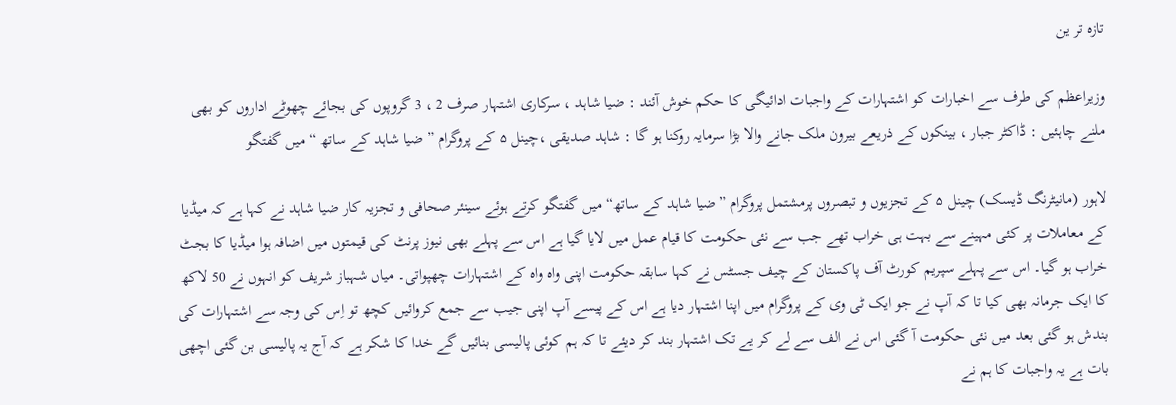تازہ تر ین

وزیراعظم کی طرف سے اخبارات کو اشتہارات کے واجبات ادائیگی کا حکم خوش آئند : ضیا شاہد ، سرکاری اشتہار صرف 2 ، 3 گروپوں کی بجائے چھوٹے اداروں کو بھی ملنے چاہئیں : ڈاکٹر جبار ، بینکوں کے ذریعے بیرون ملک جانے والا بڑا سرمایہ روکنا ہو گا : شاہد صدیقی ،چینل ۵ کے پروگرام ” ضیا شاہد کے ساتھ “ میں گفتگو

لاہور (مانیٹرنگ ڈیسک) چینل ۵ کے تجزیوں و تبصروں پرمشتمل پروگرام ”ضیا شاہد کے ساتھ“ میں گفتگو کرتے ہوئے سینئر صحافی و تجزیہ کار ضیا شاہد نے کہا ہے کہ میڈیا کے معاملات پر کئی مہینے سے بہت ہی خراب تھے جب سے نئی حکومت کا قیام عمل میں لایا گیا ہے اس سے پہلے بھی نیوز پرنٹ کی قیمتوں میں اضافہ ہوا میڈیا کا بجٹ خراب ہو گیا۔ اس سے پہلے سپریم کورٹ آف پاکستان کے چیف جسٹس نے کہا سابقہ حکومت اپنی واہ واہ کے اشتہارات چھپواتی۔ میاں شہباز شریف کو انہوں نے 50 لاکھ کا ایک جرمانہ بھی کیا تا کہ آپ نے جو ایک ٹی وی کے پروگرام میں اپنا اشتہار دیا ہے اس کے پیسے آپ اپنی جیب سے جمع کروائیں کچھ تو اِس کی وجہ سے اشتہارات کی بندش ہو گئی بعد میں نئی حکومت آ گئی اس نے الف سے لے کر یے تک اشتہار بند کر دیئے تا کہ ہم کوئی پالیسی بنائیں گے خدا کا شکر ہے کہ آج یہ پالیسی بن گئی اچھی بات ہے یہ واجبات کا ہم نے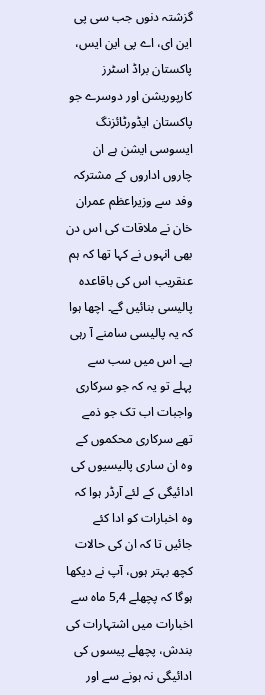گزشتہ دنوں جب سی پی این ای، اے پی این ایس، پاکستان براڈ اسٹرز کارپوریشن اور دوسرے جو پاکستان ایڈورٹائزنگ ایسوسی ایشن ہے ان چاروں اداروں کے مشترکہ وفد سے وزیراعظم عمران خان نے ملاقات کی اس دن بھی انہوں نے کہا تھا کہ ہم عنقریب اس کی باقاعدہ پالیسی بنائیں گے۔ اچھا ہوا کہ یہ پالیسی سامنے آ رہی ہے۔ اس میں سب سے پہلے تو یہ کہ جو سرکاری واجبات اب تک جو ذمے تھے سرکاری محکموں کے وہ ان ساری پالیسیوں کی ادائیگی کے لئے آرڈر ہوا کہ وہ اخبارات کو ادا کئے جائیں تا کہ ان کی حالات کچھ بہتر ہوں، آپ نے دیکھا ہوگا کہ پچھلے 5,4 ماہ سے اخبارات میں اشتہارات کی بندش، پچھلے پیسوں کی ادائیگی نہ ہونے سے اور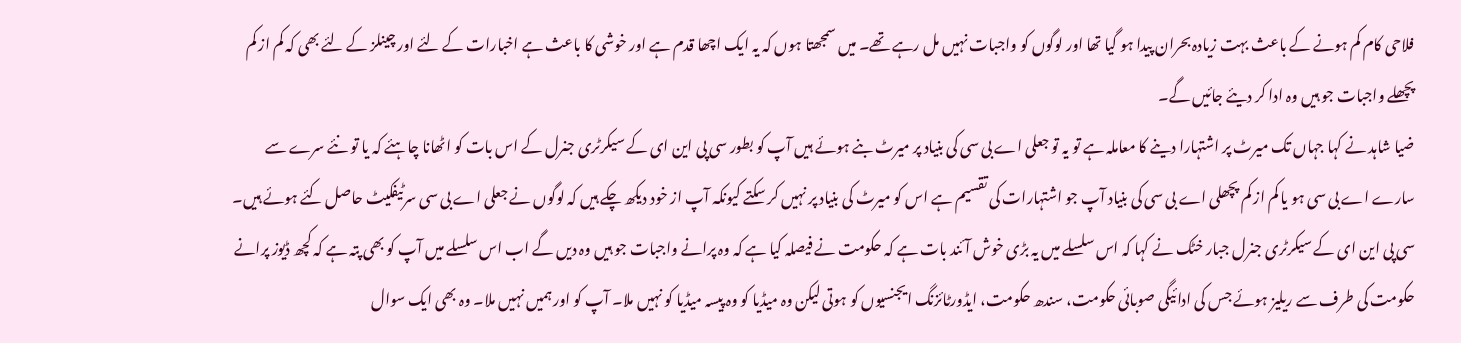فلاحی کام کم ہونے کے باعث بہت زیادہ بحران پیدا ہو گیا تھا اور لوگوں کو واجبات نہیں مل رہے تھے۔ میں سمجھتا ہوں کہ یہ ایک اچھا قدم ہے اور خوشی کا باعث ہے اخبارات کے لئے اور چینلز کے لئے بھی کہ کم از کم پچھلے واجبات جو ہیں وہ ادا کر دیئے جائیں گے۔
ضیا شاہد نے کہا جہاں تک میرٹ پر اشتہارا دینے کا معاملہ ہے تو یہ تو جعلی اے بی سی کی بنیاد پر میرٹ بنے ہوئے ہیں آپ کو بطور سی پی این ای کے سیکرٹری جنرل کے اس بات کو اٹھانا چاہئے کہ یا تو نئے سرے سے سارے اے بی سی ہو یا کم از کم پچھلی اے بی سی کی بنیاد آپ جو اشتہارات کی تقسیم ہے اس کو میرٹ کی بنیاد پر نہیں کر سکتے کیونکہ آپ از خود دیکھ چکے ہیں کہ لوگوں نے جعلی اے بی سی سرٹیفکیٹ حاصل کئے ہوئے ہیں۔
سی پی این ای کے سیکرٹری جنرل جبار خٹک نے کہا کہ اس سلسلے میں یہ بڑی خوش آئند بات ہے کہ حکومت نے فیصلہ کیا ہے کہ وہ پرانے واجبات جو ہیں وہ دیں گے اب اس سلسلے میں آپ کو بھی پتہ ہے کہ کچھ ڈیوز پرانے حکومت کی طرف سے ریلیز ہوئے جس کی ادائیگی صوبائی حکومت، سندھ حکومت، ایڈورٹائزنگ ایجنسیوں کو ہوتی لیکن وہ میڈیا کو وہ پیسہ میڈیا کو نہیں ملا۔ آپ کو اور ہمیں نہیں ملا۔ وہ بھی ایک سوال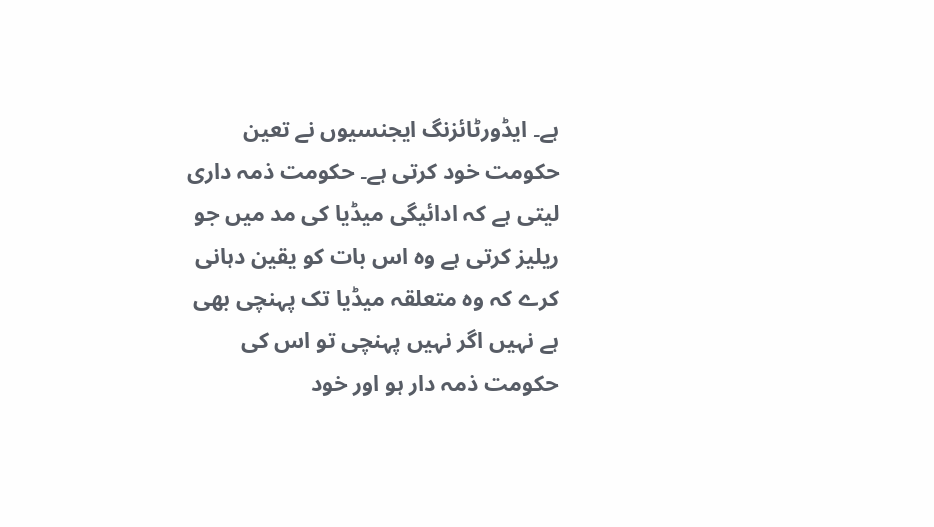ہے۔ ایڈورٹائزنگ ایجنسیوں نے تعین حکومت خود کرتی ہے۔ حکومت ذمہ داری لیتی ہے کہ ادائیگی میڈیا کی مد میں جو ریلیز کرتی ہے وہ اس بات کو یقین دہانی کرے کہ وہ متعلقہ میڈیا تک پہنچی بھی ہے نہیں اگر نہیں پہنچی تو اس کی حکومت ذمہ دار ہو اور خود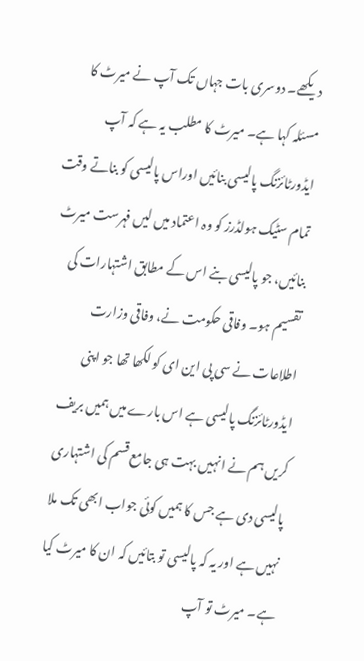دیکھے۔ دوسری بات جہاں تک آپ نے میرٹ کا مسئلہ کہا ہے۔ میرٹ کا مطلب یہ ہے کہ آپ ایڈورٹائزنگ پالیسی بنائیں اوراس پالیسی کو بناتے وقت تمام سٹیک ہولڈرز کو وہ اعتماد میں لیں فہرست میرٹ بنائیں، جو پالیسی بنے اس کے مطابق اشتہارات کی تقسیم ہو۔ وفاقی حکومت نے، وفاقی وزارت اطلاعات نے سی پی این ای کو لکھا تھا جو اپنی ایڈورٹائزنگ پالیسی ہے اس بارے میں ہمیں بریف کریں ہم نے انہیں بہت ہی جامع قسم کی اشتہاری پالیسی دی ہے جس کا ہمیں کوئی جواب ابھی تک ملا نہیں ہے اور یہ کہ پالیسی تو بتائیں کہ ان کا میرٹ کیا ہے۔ میرٹ تو آپ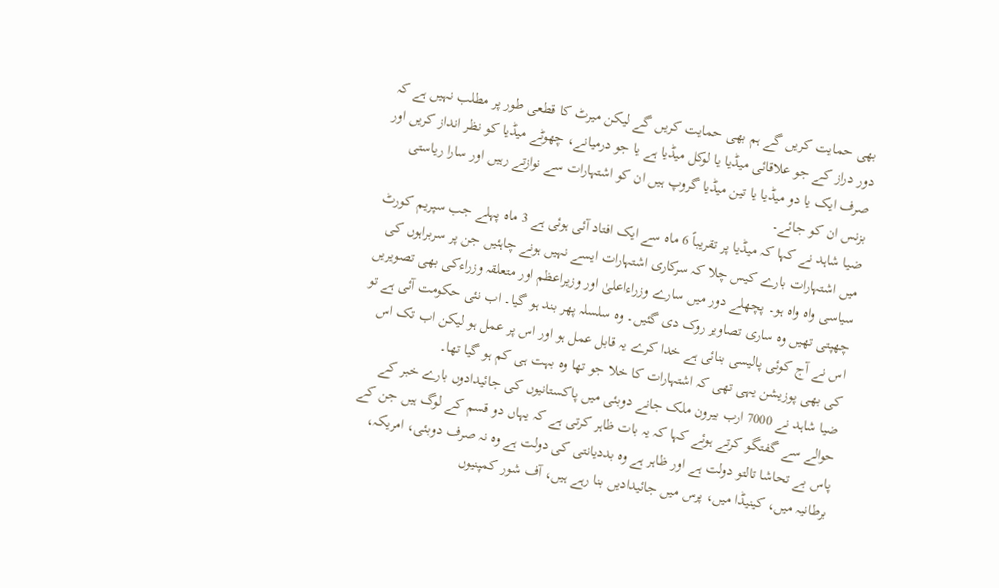بھی حمایت کریں گے ہم بھی حمایت کریں گے لیکن میرٹ کا قطعی طور پر مطلب نہیں ہے کہ دور دراز کے جو علاقائی میڈیا یا لوکل میڈیا ہے یا جو درمیانے، چھوٹے میڈیا کو نظر انداز کریں اور صرف ایک یا دو میڈیا یا تین میڈیا گروپ ہیں ان کو اشتہارات سے نوازتے رہیں اور سارا ریاستی بزنس ان کو جائے۔
ضیا شاہد نے کہا کہ میڈیا پر تقریباً 6 ماہ سے ایک افتاد آئی ہوئی ہے 3 ماہ پہلے جب سپریم کورٹ میں اشتہارات بارے کیس چلا کہ سرکاری اشتہارات ایسے نہیں ہونے چاہئیں جن پر سربراہوں کی سیاسی واہ واہ ہو۔ پچھلے دور میں سارے وزراءاعلیٰ اور وزیراعظم اور متعلقہ وزراءکی بھی تصویریں چھپتی تھیں وہ ساری تصاویر روک دی گئیں۔ وہ سلسلہ پھر بند ہو گیا۔ اب نئی حکومت آئی ہے تو اس نے آج کوئی پالیسی بنائی ہے خدا کرے یہ قابل عمل ہو اور اس پر عمل ہو لیکن اب تک اس کی بھی پوزیشن یہی تھی کہ اشتہارات کا خلا جو تھا وہ بہت ہی کم ہو گیا تھا۔
ضیا شاہد نے 7000 ارب بیرون ملک جانے دوبئی میں پاکستانیوں کی جائیدادوں بارے خبر کے حوالے سے گفتگو کرتے ہوئے کہا کہ یہ بات ظاہر کرتی ہے کہ یہاں دو قسم کے لوگ ہیں جن کے پاس بے تحاشا تالتو دولت ہے اور ظاہر ہے وہ بددیانتی کی دولت ہے وہ نہ صرف دوبئی، امریکہ، برطانیہ میں، کینیڈا میں، پرس میں جائیدادیں بنا رہے ہیں، آف شور کمپنیوں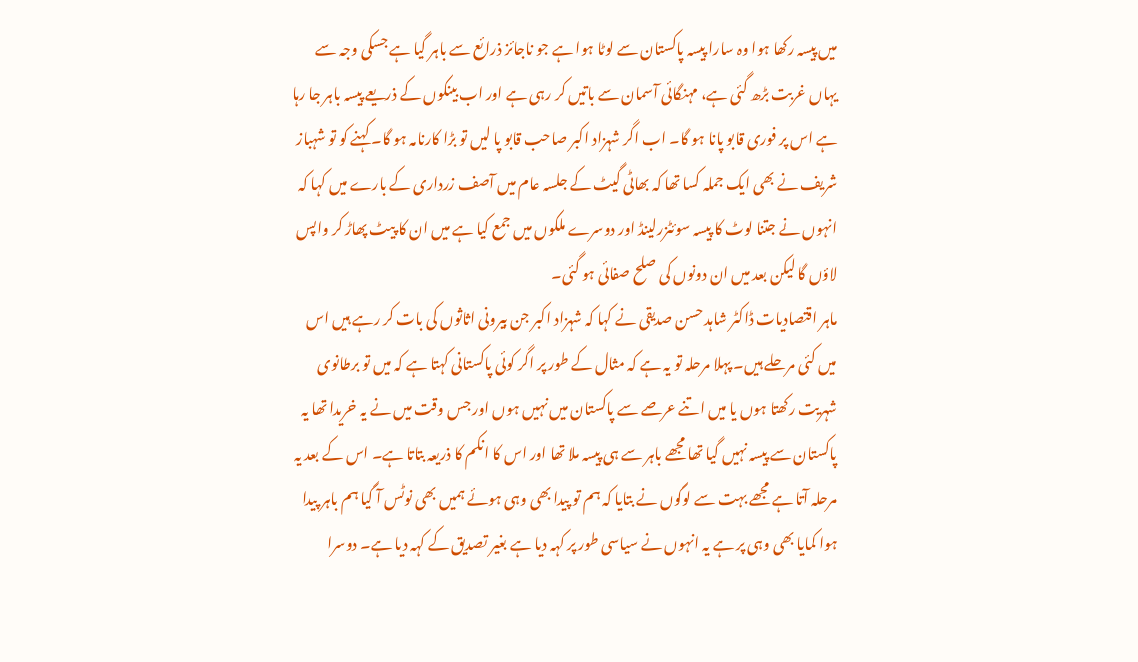میں پیسہ رکھا ہوا وہ سارا پیسہ پاکستان سے لوٹا ہوا ہے جو ناجائز ذرائع سے باہر گیا ہے جسکی وجہ سے یہاں غربت بڑھ گئی ہے، مہنگائی آسمان سے باتیں کر رہی ہے اور اب بینکوں کے ذریعے پیسہ باہر جا رہا ہے اس پر فوری قابو پانا ہو گا۔ اب اگر شہزاد اکبر صاحب قابو پا لیں تو بڑا کارنامہ ہو گا۔ کہنے کو تو شہباز شریف نے بھی ایک جملہ کسا تھا کہ بھاٹی گیٹ کے جلسہ عام میں آصف زرداری کے بارے میں کہا کہ انہوں نے جتنا لوٹ کا پیسہ سوئٹزرلینڈ اور دوسرے ملکوں میں جمع کیا ہے میں ان کا پیٹ پھاڑ کر واپس لاؤں گا لیکن بعد میں ان دونوں کی صلح صفائی ہو گئی۔
ماہر اقتصادیات ڈاکٹر شاہد حسن صدیقی نے کہا کہ شہزاد اکبر جن بیرونی اثاثوں کی بات کر رہے ہیں اس میں کئی مرحلے ہیں۔ پہلا مرحلہ تو یہ ہے کہ مثال کے طور پر اگر کوئی پاکستانی کہتا ہے کہ میں تو برطانوی شہریت رکھتا ہوں یا میں اتنے عرصے سے پاکستان میں نہیں ہوں اور جس وقت میں نے یہ خریدا تھا یہ پاکستان سے پیسہ نہیں گیا تھا مجھے باہر سے ہی پیسہ ملا تھا اور اس کا انکم کا ذریعہ بتاتا ہے۔ اس کے بعد یہ مرحلہ آتا ہے مجھے بہت سے لوگوں نے بتایا کہ ہم تو پیدا بھی وہی ہوئے ہمیں بھی نوٹس آ گیا ہم باہر پیدا ہوا کمایا بھی وہی پر ہے یہ انہوں نے سیاسی طور پر کہہ دیا ہے بغیر تصدیق کے کہہ دیا ہے۔ دوسرا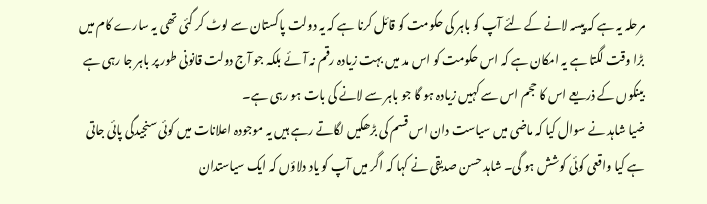مرحلہ یہ ہے کہ پیسہ لانے کے لئے آپ کو باہر کی حکومت کو قائل کرنا ہے کہ یہ دولت پاکستان سے لوٹ کر گئی تھی یہ سارے کام میں بڑا وقت لگتا ہے یہ امکان ہے کہ اس حکومت کو اس مد میں بہت زیادہ رقم نہ آئے بلکہ جو آج دولت قانونی طور پر باہر جا رہی ہے بینکوں کے ذریعے اس کا حجم اس سے کہیں زیادہ ہو گا جو باہر سے لانے کی بات ہو رہی ہے۔
ضیا شاہد نے سوال کیا کہ ماضی میں سیاست دان اس قسم کی بڑھکیں لگاتے رہے ہیں یہ موجودہ اعلانات میں کوئی سنجیدگی پائی جاتی ہے کیا واقعی کوئی کوشش ہو گی۔ شاہد حسن صدیقی نے کہا کہ اگر میں آپ کو یاد دلاؤں کہ ایک سیاستدان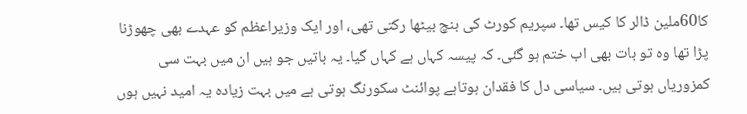کا60ملین ڈالر کا کیس تھا۔ سپریم کورٹ کی بنچ بیٹھا رکتی تھی، اور ایک وزیراعظم کو عہدے بھی چھوڑنا پڑا تھا وہ تو بات بھی اب ختم ہو گئی۔ کہ پیسہ کہاں ہے کہاں گیا۔ یہ باتیں جو ہیں ان میں بہت سی کمزوریاں ہوتی ہیں۔ سیاسی دل کا فقدان ہوتاہے پوائنٹ سکورنگ ہوتی ہے میں بہت زیادہ یہ امید نہیں ہوں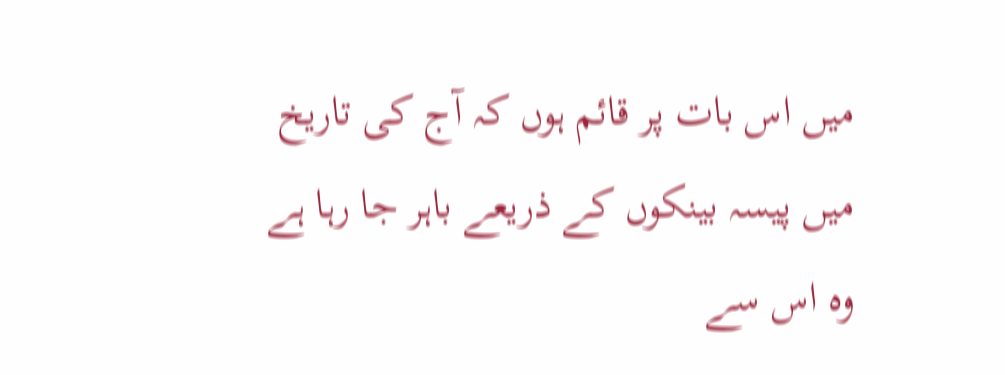میں اس بات پر قائم ہوں کہ آج کی تاریخ میں پیسہ بینکوں کے ذریعے باہر جا رہا ہے وہ اس سے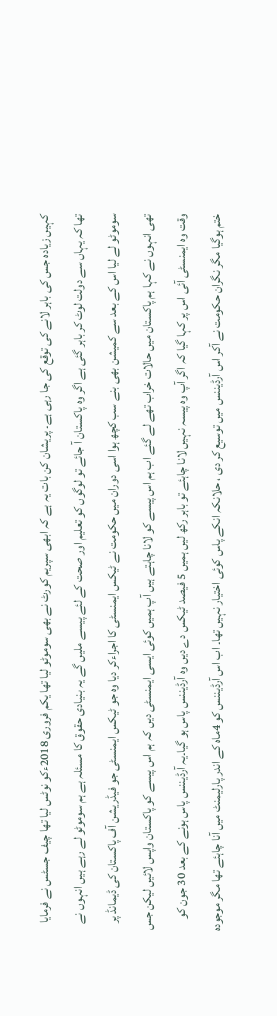کہیں زیادہ جس کی باہر لانے کی توقع کی جا رہی ہے۔ پریشان کن بات یہ ہے کہ ابھی سپریم کورٹ نے بھی سوموٹو لیا تھا یکم فروری 2018ءکو نوٹس لیا تھا چیف جسٹس نے فرمایا تھا کہ یہاں سے دولت لوٹ کر باہر گئی ہے اگر وہ پاکستان آ جائے تو لوگوں کو تعلیم اور صحت کے لئے پیسے ملیں گے یہ بنیادی حقوق کا مسئلہ ہے ہم سوموٹو لے رہے ہیں انہوں نے سوموٹو لے لیا اس کے بعد سے کمیشن بھی بنے سب کچھ ہوا اسی دوران میں حکومت نے ٹیکس ایمنسٹی کا اجراءکر دیا وہ جو ٹیکس ایمنسٹی جو فیڈریشن آف پاکستان کی ڈیمانڈ پر تھی انہوں نے کہا ہم پاکستان میں حالات خراب تھے لے گئے اب ہم اس پیسے کو لانا چاہتے ہیں آپ ہمیں کوئی ایسی ایمنسٹی دیں کہ ہم اس پیسے کو پاکستان واپس لائیں لیکن جس وقت وہ ایمنسٹی آئی اس پر کہا گیا کہ اگر آپ وہ پیسہ نہیں لانا چاہئے تو باہر رکھ لیں ہمیں 5 فیصد ٹیکس دے دیں وہ آرڈیننس پاس ہو گیا۔یہ آرڈیننس پاس ہونے کے بعد 30 جون کو ختم ہوگیا مگر نگران حکومت نے آکر اس آرڈیننس میں توسیع کر دی ، حلانکہ انکے پاس کوئی اختیار نہیں تھا۔ اب اس آرڈیننس کو 4ماہ کے اندر پارلیمنٹ میں آنا چاہئے تھا مگر موجودہ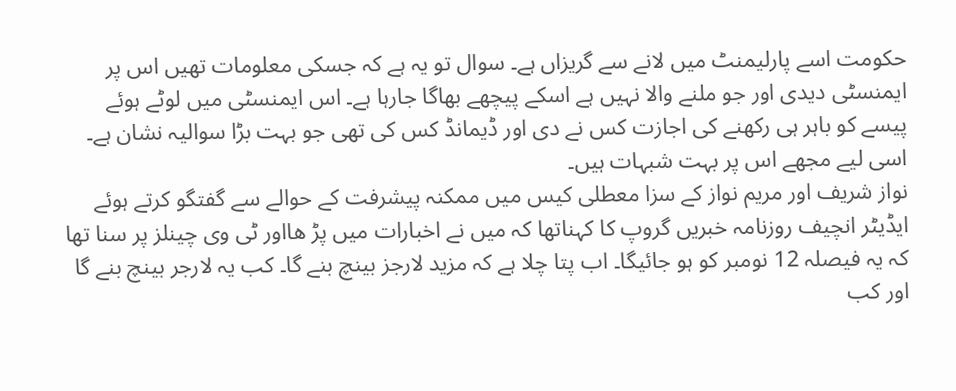حکومت اسے پارلیمنٹ میں لانے سے گریزاں ہے۔ سوال تو یہ ہے کہ جسکی معلومات تھیں اس پر ایمنسٹی دیدی اور جو ملنے والا نہیں ہے اسکے پیچھے بھاگا جارہا ہے۔ اس ایمنسٹی میں لوٹے ہوئے پیسے کو باہر ہی رکھنے کی اجازت کس نے دی اور ڈیمانڈ کس کی تھی جو بہت بڑا سوالیہ نشان ہے۔ اسی لیے مجھے اس پر بہت شبہات ہیں۔
نواز شریف اور مریم نواز کے سزا معطلی کیس میں ممکنہ پیشرفت کے حوالے سے گفتگو کرتے ہوئے ایڈیٹر انچیف روزنامہ خبریں گروپ کا کہناتھا کہ میں نے اخبارات میں پڑ ھااور ٹی وی چینلز پر سنا تھا کہ یہ فیصلہ 12 نومبر کو ہو جائیگا۔ اب پتا چلا ہے کہ مزید لارجز بینچ بنے گا۔ کب یہ لارجر بینچ بنے گا اور کب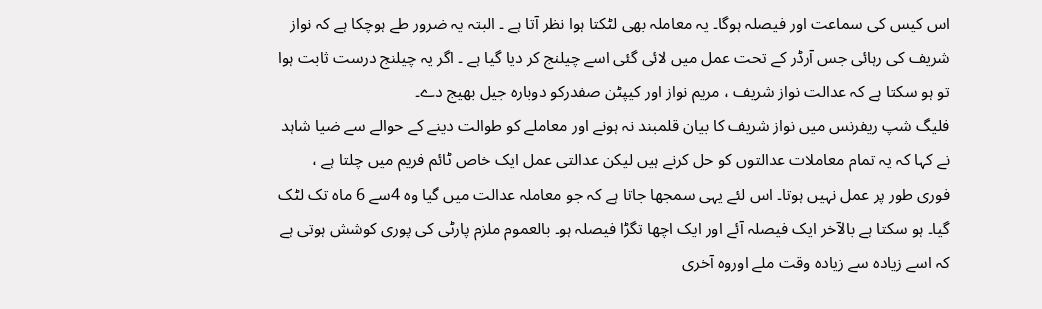اس کیس کی سماعت اور فیصلہ ہوگا۔ یہ معاملہ بھی لٹکتا ہوا نظر آتا ہے ۔ البتہ یہ ضرور طے ہوچکا ہے کہ نواز شریف کی رہائی جس آرڈر کے تحت عمل میں لائی گئی اسے چیلنج کر دیا گیا ہے ۔ اگر یہ چیلنج درست ثابت ہوا تو ہو سکتا ہے کہ عدالت نواز شریف ، مریم نواز اور کیپٹن صفدرکو دوبارہ جیل بھیج دے۔
فلیگ شپ ریفرنس میں نواز شریف کا بیان قلمبند نہ ہونے اور معاملے کو طوالت دینے کے حوالے سے ضیا شاہد نے کہا کہ یہ تمام معاملات عدالتوں کو حل کرنے ہیں لیکن عدالتی عمل ایک خاص ٹائم فریم میں چلتا ہے ، فوری طور پر عمل نہیں ہوتا۔ اس لئے یہی سمجھا جاتا ہے کہ جو معاملہ عدالت میں گیا وہ 4سے 6 ماہ تک لٹک گیا۔ ہو سکتا ہے بالآخر ایک فیصلہ آئے اور ایک اچھا تگڑا فیصلہ ہو۔ بالعموم ملزم پارٹی کی پوری کوشش ہوتی ہے کہ اسے زیادہ سے زیادہ وقت ملے اوروہ آخری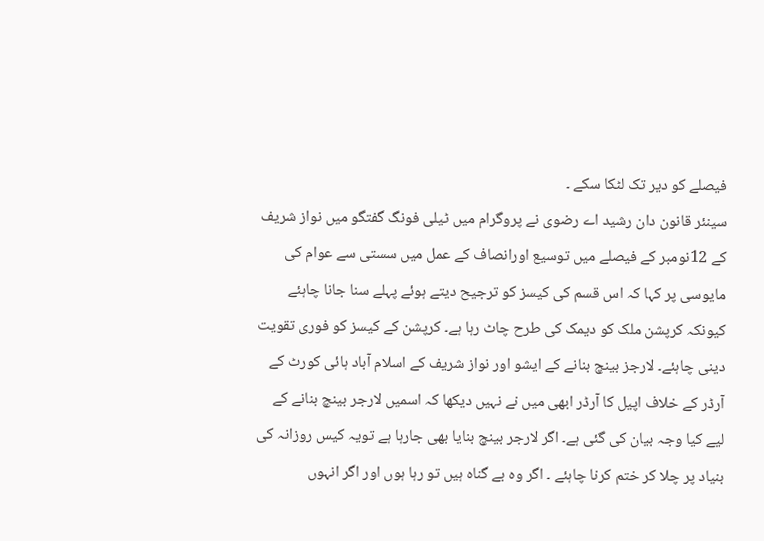فیصلے کو دیر تک لٹکا سکے ۔
سینئر قانون دان رشید اے رضوی نے پروگرام میں ٹیلی فونگ گفتگو میں نواز شریف کے 12نومبر کے فیصلے میں توسیع اورانصاف کے عمل میں سستی سے عوام کی مایوسی پر کہا کہ اس قسم کی کیسز کو ترجیح دیتے ہوئے پہلے سنا جانا چاہئے کیونکہ کرپشن ملک کو دیمک کی طرح چاٹ رہا ہے۔ کرپشن کے کیسز کو فوری تقویت دینی چاہئے۔ لارجز بینچ بنانے کے ایشو اور نواز شریف کے اسلام آباد ہائی کورٹ کے آرڈر کے خلاف اپیل کا آرڈر ابھی میں نے نہیں دیکھا کہ اسمیں لارجر بینچ بنانے کے لیے کیا وجہ بیان کی گئی ہے۔ اگر لارجر بینچ بنایا بھی جارہا ہے تویہ کیس روزانہ کی بنیاد پر چلا کر ختم کرنا چاہئے ۔ اگر وہ بے گناہ ہیں تو رہا ہوں اور اگر انہوں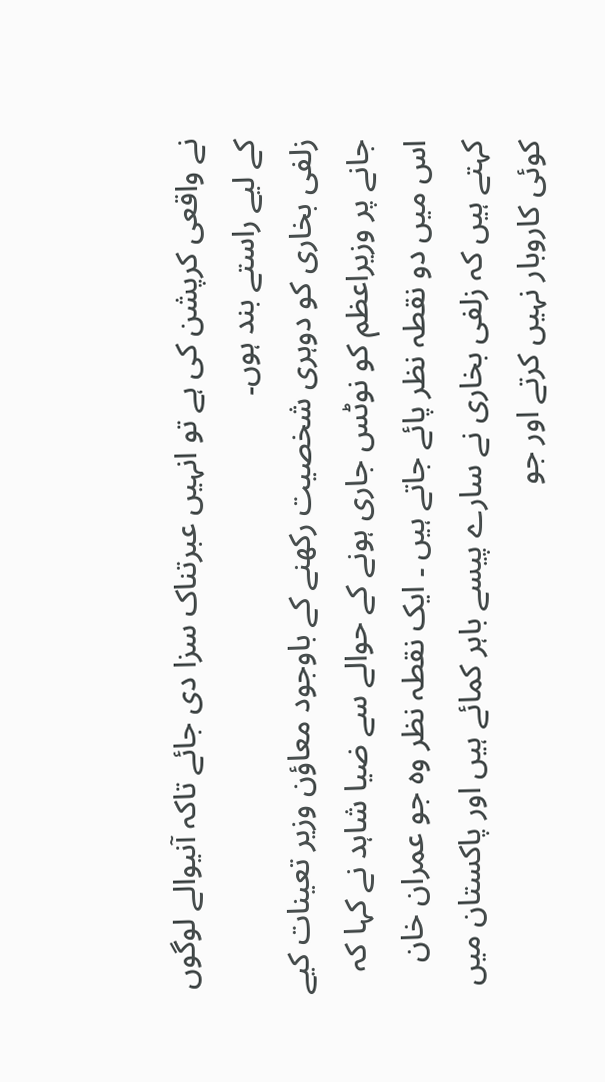نے واقعی کرپشن کی ہے تو انہیں عبرتناک سزا دی جائے تاکہ آنیوالے لوگوں کے لیے راستے بند ہوں۔
زلفی بخاری کو دوہری شخصیت رکھنے کے باوجود معاؤن وزیر تعینات کیے جانے پر وزیراعظم کو نوٹس جاری ہونے کے حوالے سے ضیا شاہد نے کہا کہ اس میں دو نقطہ نظر پائے جاتے ہیں ۔ ایک نقطہ نظر وہ جو عمران خان کہتے ہیں کہ زلفی بخاری نے سارے پیسے باہر کمائے ہیں اور پاکستان میں کوئی کاروبار نہیں کرتے اور جو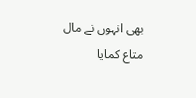بھی انہوں نے مال متاع کمایا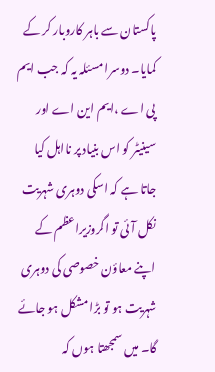پاکستان سے باہر کاروبار کر کے کمایا۔ دوسرا مسئلہ یہ کہ جب ایم پی اے ،ایم این اے اور سینیٹر کو اس بنیاد پر نااہل کیا جاتا ہے کہ اسکی دوہری شہریت نکل آئی تو اگروزیراعظم کے اپنے معاؤن خصوصی کی دوہری شہریت ہو تو بڑا مشکل ہو جائے گا۔ میں سمجھتا ہوں کہ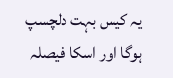یہ کیس بہت دلچسپ ہوگا اور اسکا فیصلہ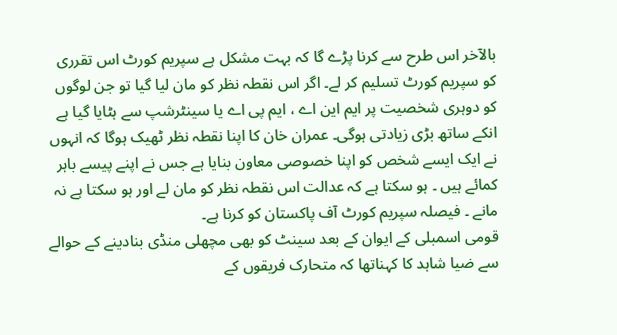بالآخر اس طرح سے کرنا پڑے گا کہ بہت مشکل ہے سپریم کورٹ اس تقرری کو سپریم کورٹ تسلیم کر لے۔ اگر اس نقطہ نظر کو مان لیا گیا تو جن لوگوں کو دوہری شخصیت پر ایم این اے ، ایم پی اے یا سینٹرشپ سے ہٹایا گیا ہے انکے ساتھ بڑی زیادتی ہوگی۔ عمران خان کا اپنا نقطہ نظر ٹھیک ہوگا کہ انہوں نے ایک ایسے شخص کو اپنا خصوصی معاون بنایا ہے جس نے اپنے پیسے باہر کمائے ہیں ۔ ہو سکتا ہے کہ عدالت اس نقطہ نظر کو مان لے اور ہو سکتا ہے نہ مانے ۔ فیصلہ سپریم کورٹ آف پاکستان کو کرنا ہے۔
قومی اسمبلی کے ایوان کے بعد سینٹ کو بھی مچھلی منڈی بنادینے کے حوالے سے ضیا شاہد کا کہناتھا کہ متحارک فریقوں کے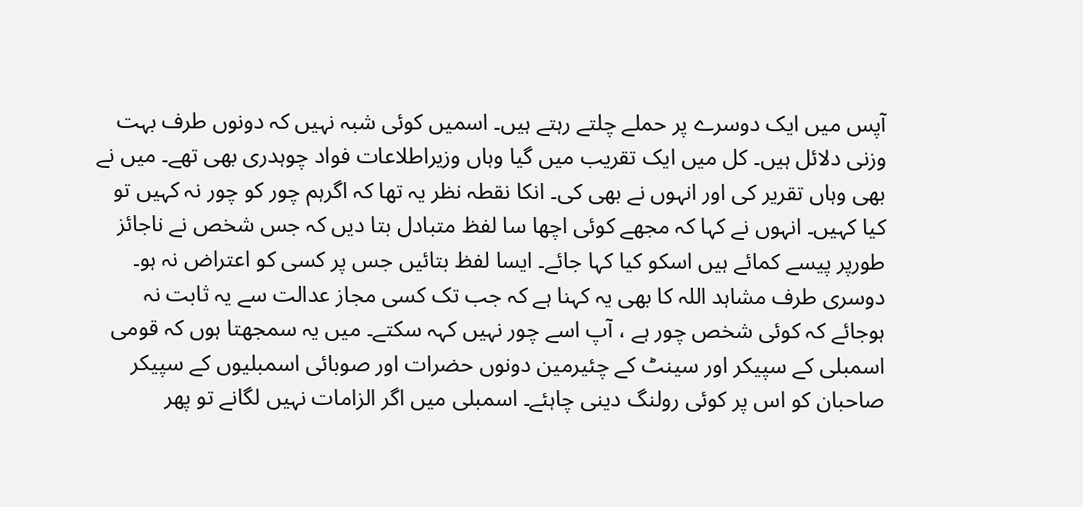آپس میں ایک دوسرے پر حملے چلتے رہتے ہیں۔ اسمیں کوئی شبہ نہیں کہ دونوں طرف بہت وزنی دلائل ہیں۔ کل میں ایک تقریب میں گیا وہاں وزیراطلاعات فواد چوہدری بھی تھے۔ میں نے بھی وہاں تقریر کی اور انہوں نے بھی کی۔ انکا نقطہ نظر یہ تھا کہ اگرہم چور کو چور نہ کہیں تو کیا کہیں۔ انہوں نے کہا کہ مجھے کوئی اچھا سا لفظ متبادل بتا دیں کہ جس شخص نے ناجائز طورپر پیسے کمائے ہیں اسکو کیا کہا جائے۔ ایسا لفظ بتائیں جس پر کسی کو اعتراض نہ ہو۔ دوسری طرف مشاہد اللہ کا بھی یہ کہنا ہے کہ جب تک کسی مجاز عدالت سے یہ ثابت نہ ہوجائے کہ کوئی شخص چور ہے ، آپ اسے چور نہیں کہہ سکتے۔ میں یہ سمجھتا ہوں کہ قومی اسمبلی کے سپیکر اور سینٹ کے چئیرمین دونوں حضرات اور صوبائی اسمبلیوں کے سپیکر صاحبان کو اس پر کوئی رولنگ دینی چاہئے۔ اسمبلی میں اگر الزامات نہیں لگانے تو پھر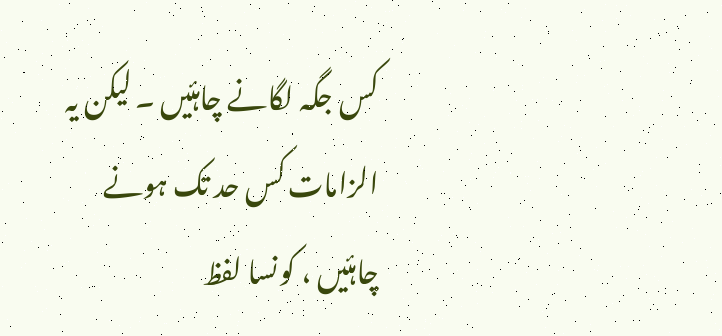کس جگہ لگانے چاہئیں ۔ لیکن یہ الزامات کس حد تک ہونے چاہئیں ، کونسا لفظ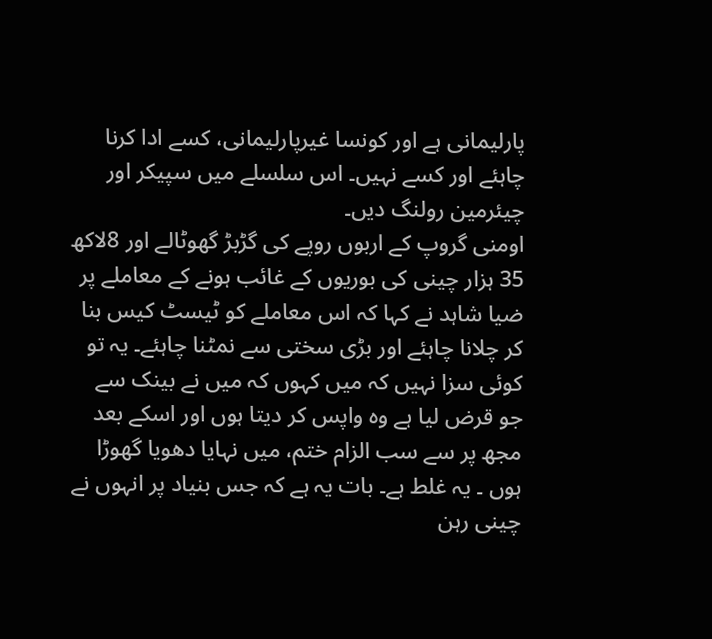پارلیمانی ہے اور کونسا غیرپارلیمانی، کسے ادا کرنا چاہئے اور کسے نہیں۔ اس سلسلے میں سپیکر اور چیئرمین رولنگ دیں۔
اومنی گروپ کے اربوں روپے کی گڑبڑ گھوٹالے اور 8لاکھ 35 ہزار چینی کی بوریوں کے غائب ہونے کے معاملے پر ضیا شاہد نے کہا کہ اس معاملے کو ٹیسٹ کیس بنا کر چلانا چاہئے اور بڑی سختی سے نمٹنا چاہئے۔ یہ تو کوئی سزا نہیں کہ میں کہوں کہ میں نے بینک سے جو قرض لیا ہے وہ واپس کر دیتا ہوں اور اسکے بعد مجھ پر سے سب الزام ختم، میں نہایا دھویا گھوڑا ہوں ۔ یہ غلط ہے۔ بات یہ ہے کہ جس بنیاد پر انہوں نے چینی رہن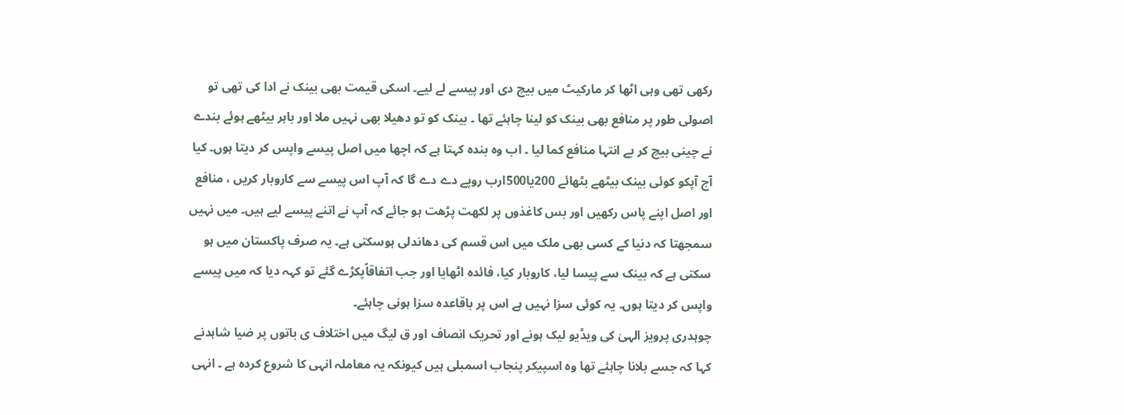رکھی تھی وہی اٹھا کر مارکیٹ میں بیچ دی اور پیسے لے لیے۔ اسکی قیمت بھی بینک نے ادا کی تھی تو اصولی طور پر منافع بھی بینک کو لینا چاہئے تھا ۔ بینک کو تو دھیلا بھی نہیں ملا اور باہر بیٹھے ہوئے بندے نے چینی بیچ کر بے انتہا منافع کما لیا ۔ اب وہ بندہ کہتا ہے کہ اچھا میں اصل پیسے واپس کر دیتا ہوں۔ کیا آج آپکو کوئی بینک بیٹھے بٹھائے 200یا500ارب روپے دے دے گا کہ آپ اس پیسے سے کاروبار کریں ، منافع اور اصل اپنے پاس رکھیں اور بس کاغذوں پر لکھت پڑھت ہو جائے کہ آپ نے اتنے پیسے لیے ہیں۔ میں نہیں سمجھتا کہ دنیا کے کسی بھی ملک میں اس قسم کی دھاندلی ہوسکتی ہے۔ یہ صرف پاکستان میں ہو سکتی ہے کہ بینک سے پیسا لیا، کاروبار کیا، فائدہ اٹھایا اور جب اتفاقاًپکڑے گئے تو کہہ دیا کہ میں پیسے واپس کر دیتا ہوں۔ یہ کوئی سزا نہیں ہے اس پر باقاعدہ سزا ہونی چاہئے۔
چوہدری پرویز الہیٰ کی ویڈیو لیک ہونے اور تحریک انصاف اور ق لیگ میں اختلاف ی باتوں پر ضیا شاہدنے کہا کہ جسے بلانا چاہئے تھا وہ اسپیکر پنجاب اسمبلی ہیں کیونکہ یہ معاملہ انہی کا شروع کردہ ہے ۔ انہی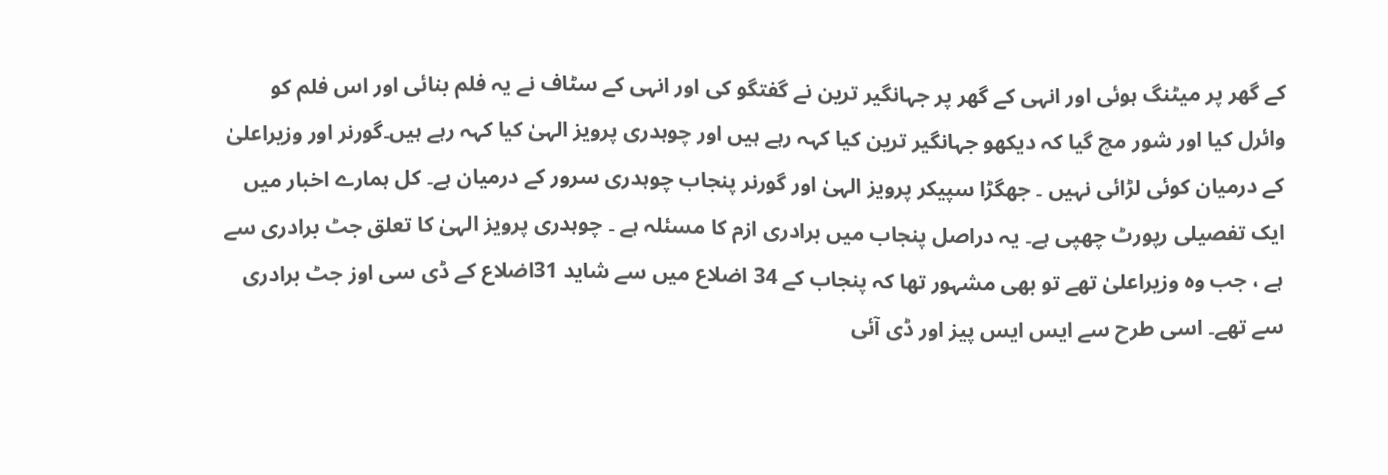کے گھر پر میٹنگ ہوئی اور انہی کے گھر پر جہانگیر ترین نے گفتگو کی اور انہی کے سٹاف نے یہ فلم بنائی اور اس فلم کو وائرل کیا اور شور مچ گیا کہ دیکھو جہانگیر ترین کیا کہہ رہے ہیں اور چوہدری پرویز الہیٰ کیا کہہ رہے ہیں۔گورنر اور وزیراعلیٰ کے درمیان کوئی لڑائی نہیں ۔ جھگڑا سپیکر پرویز الہیٰ اور گورنر پنجاب چوہدری سرور کے درمیان ہے۔ کل ہمارے اخبار میں ایک تفصیلی رپورٹ چھپی ہے۔ یہ دراصل پنجاب میں برادری ازم کا مسئلہ ہے ۔ چوہدری پرویز الہیٰ کا تعلق جٹ برادری سے ہے ، جب وہ وزیراعلیٰ تھے تو بھی مشہور تھا کہ پنجاب کے 34 اضلاع میں سے شاید 31اضلاع کے ڈی سی اوز جٹ برادری سے تھے۔ اسی طرح سے ایس ایس پیز اور ڈی آئی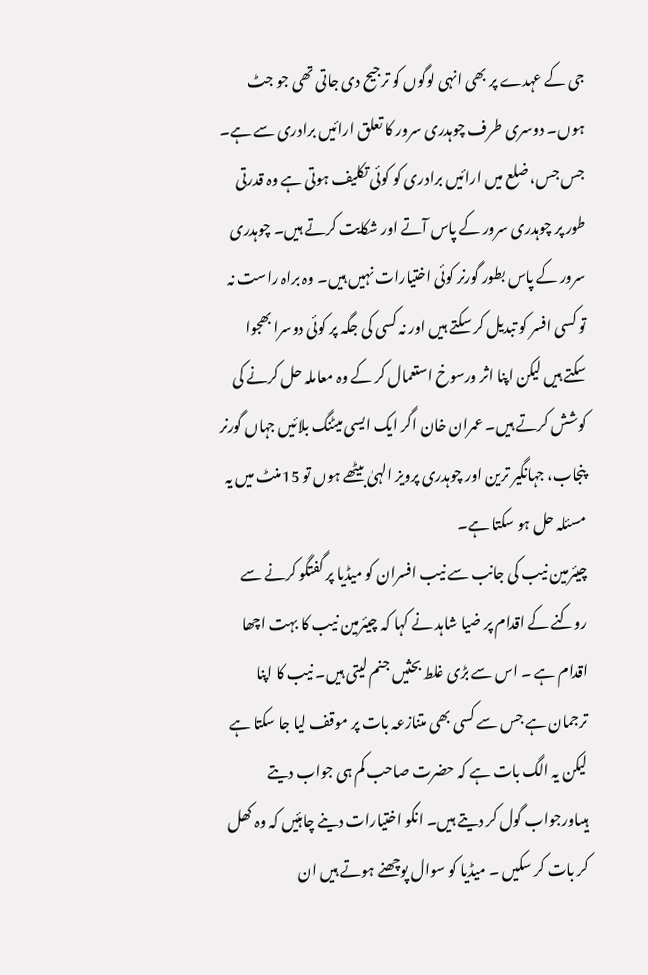جی کے عہدے پر بھی انہی لوگوں کو ترجیح دی جاتی تھی جو جٹ ہوں۔ دوسری طرف چوہدری سرور کا تعلق ارائیں برادری سے ہے۔ جس جس، ضلع میں ارائیں برادری کو کوئی تکلیف ہوتی ہے وہ قدرتی طور پر چوہدری سرور کے پاس آتے اور شکایت کرتے ہیں۔ چوہدری سرور کے پاس بطور گورنر کوئی اختیارات نہیں ہیں۔ وہ براہ راست نہ تو کسی افسر کو تبدیل کر سکتے ہیں اور نہ کسی کی جگہ پر کوئی دوسرا بھجوا سکتے ہیں لیکن اپنا اثر ورسوخ استعمال کر کے وہ معاملہ حل کرنے کی کوشش کرتے ہیں۔ عمران خان اگر ایک ایسی میٹنگ بلائیں جہاں گورنر پنجاب، جہانگیر ترین اور چوہدری پرویز الہیٰ بیٹھے ہوں تو 15منٹ میں یہ مسئلہ حل ہو سکتا ہے۔
چیئرمین نیب کی جانب سے نیب افسران کو میڈیا پر گفتگو کرنے سے روکنے کے اقدام پر ضیا شاہد نے کہا کہ چیئرمین نیب کا بہت اچھا اقدام ہے ۔ اس سے بڑی غلط بحثیں جنم لیتی ہیں۔ نیب کا اپنا ترجمان ہے جس سے کسی بھی متنازعہ بات پر موقف لیا جا سکتا ہے لیکن یہ الگ بات ہے کہ حضرت صاحب کم ہی جواب دیتے ہیںاورجواب گول کر دیتے ہیں۔ انکو اختیارات دینے چاہئیں کہ وہ کھل کر بات کر سکیں ۔ میڈیا کو سوال پوچھنے ہوتے ہیں ان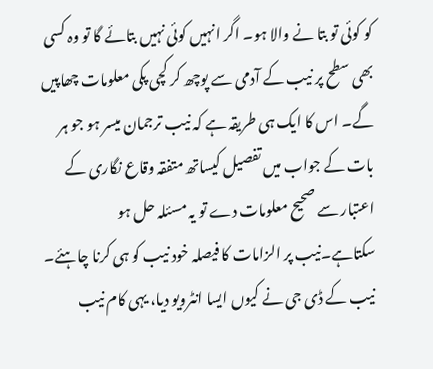کو کوئی تو بتا نے والا ہو۔ اگر انہیں کوئی نہیں بتائے گا تو وہ کسی بھی سطح پر نیب کے آدمی سے پوچھ کر کچی پکی معلومات چھاپیں گے۔ اس کا ایک ہی طریقہ ہے کہ نیب ترجمان میسر ہو جو ہر بات کے جواب میں تفصیل کیساتھ متفقہ وقاع نگاری کے اعتبار سے صحیح معلومات دے تو یہ مسئلہ حل ہو سکتاہے۔نیب پر الزامات کا فیصلہ خود نیب کو ہی کرنا چاہئے۔ نیب کے ڈی جی نے کیوں ایسا انٹرویو دیا، یہی کام نیب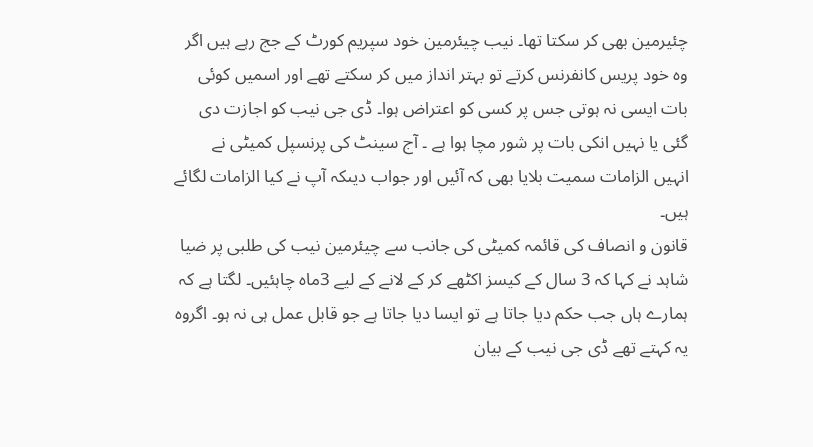چئیرمین بھی کر سکتا تھا۔ نیب چیئرمین خود سپریم کورٹ کے جج رہے ہیں اگر وہ خود پریس کانفرنس کرتے تو بہتر انداز میں کر سکتے تھے اور اسمیں کوئی بات ایسی نہ ہوتی جس پر کسی کو اعتراض ہوا۔ ڈی جی نیب کو اجازت دی گئی یا نہیں انکی بات پر شور مچا ہوا ہے ۔ آج سینٹ کی پرنسپل کمیٹی نے انہیں الزامات سمیت بلایا بھی کہ آئیں اور جواب دیںکہ آپ نے کیا الزامات لگائے ہیں۔
قانون و انصاف کی قائمہ کمیٹی کی جانب سے چیئرمین نیب کی طلبی پر ضیا شاہد نے کہا کہ 3 سال کے کیسز اکٹھے کر کے لانے کے لیے 3ماہ چاہئیں۔ لگتا ہے کہ ہمارے ہاں جب حکم دیا جاتا ہے تو ایسا دیا جاتا ہے جو قابل عمل ہی نہ ہو۔ اگروہ یہ کہتے تھے ڈی جی نیب کے بیان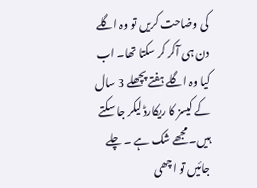کی وضاحت کریں تو وہ اگلے دن ہی آکر کر سکتا تھا۔ اب کیا وہ اگلے ہفتے پچھلے 3 سال کے کیسز کا ریکارڈ لیکر جا سکتے ہیں۔ مجھے شک ہے ۔ چلے جائیں تو اچھی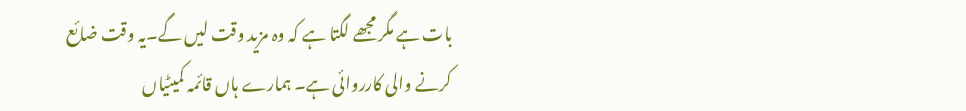بات ہے مگر مجھے لگتا ہے کہ وہ مزید وقت لیں گے۔یہ وقت ضائع کرنے والی کارروائی ہے۔ ہمارے ہاں قائمہ کمیٹیاں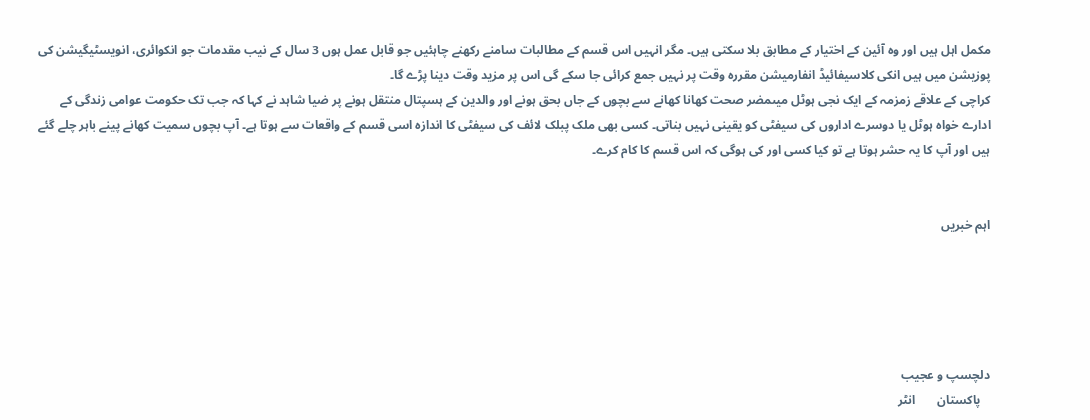مکمل اہل ہیں اور وہ آئین کے اختیار کے مطابق بلا سکتی ہیں۔ مگر انہیں اس قسم کے مطالبات سامنے رکھنے چاہئیں جو قابل عمل ہوں 3 سال کے نیب مقدمات جو انکوائری، انویسٹیگیشن کی پوزیشن میں ہیں انکی کلاسیفائیڈ انفارمیشن مقررہ وقت پر نہیں جمع کرائی جا سکے گی اس پر مزید وقت دینا پڑے گا۔
کراچی کے علاقے زمزمہ کے ایک نجی ہوٹل میںمضر صحت کھانا کھانے سے بچوں کے جاں بحق ہونے اور والدین کے ہسپتال منتقل ہونے پر ضیا شاہد نے کہا کہ جب تک حکومت عوامی زندگی کے ادارے خواہ ہوٹل یا دوسرے اداروں کی سیفٹی کو یقینی نہیں بناتی۔ کسی بھی ملک پبلک لائف کی سیفٹی کا اندازہ اسی قسم کے واقعات سے ہوتا ہے۔ آپ بچوں سمیت کھانے پینے باہر چلے گئے ہیں اور آپ کا یہ حشر ہوتا ہے تو کیا کسی اور کی ہوگی کہ اس قسم کا کام کرے۔


اہم خبریں





دلچسپ و عجیب
   پاکستان       انٹر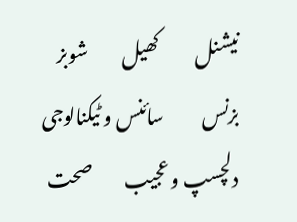نیشنل          کھیل         شوبز          بزنس          سائنس و ٹیکنالوجی         دلچسپ و عجیب         صحت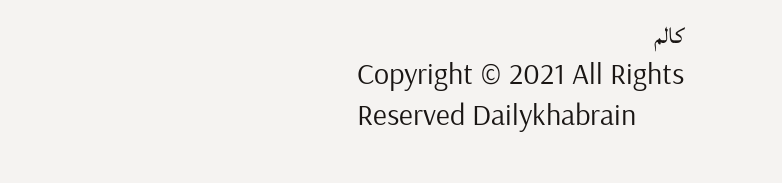کالم
Copyright © 2021 All Rights Reserved Dailykhabrain